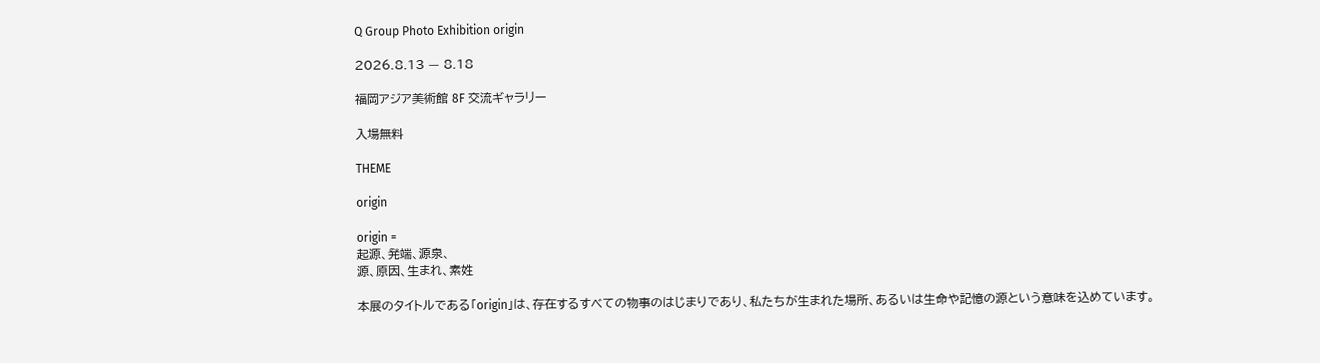Q Group Photo Exhibition origin

2026.8.13 — 8.18

福岡アジア美術館 8F 交流ギャラリー

入場無料

THEME

origin

origin =
起源、発端、源泉、
源、原因、生まれ、素姓

本展のタイトルである「origin」は、存在するすべての物事のはじまりであり、私たちが生まれた場所、あるいは生命や記憶の源という意味を込めています。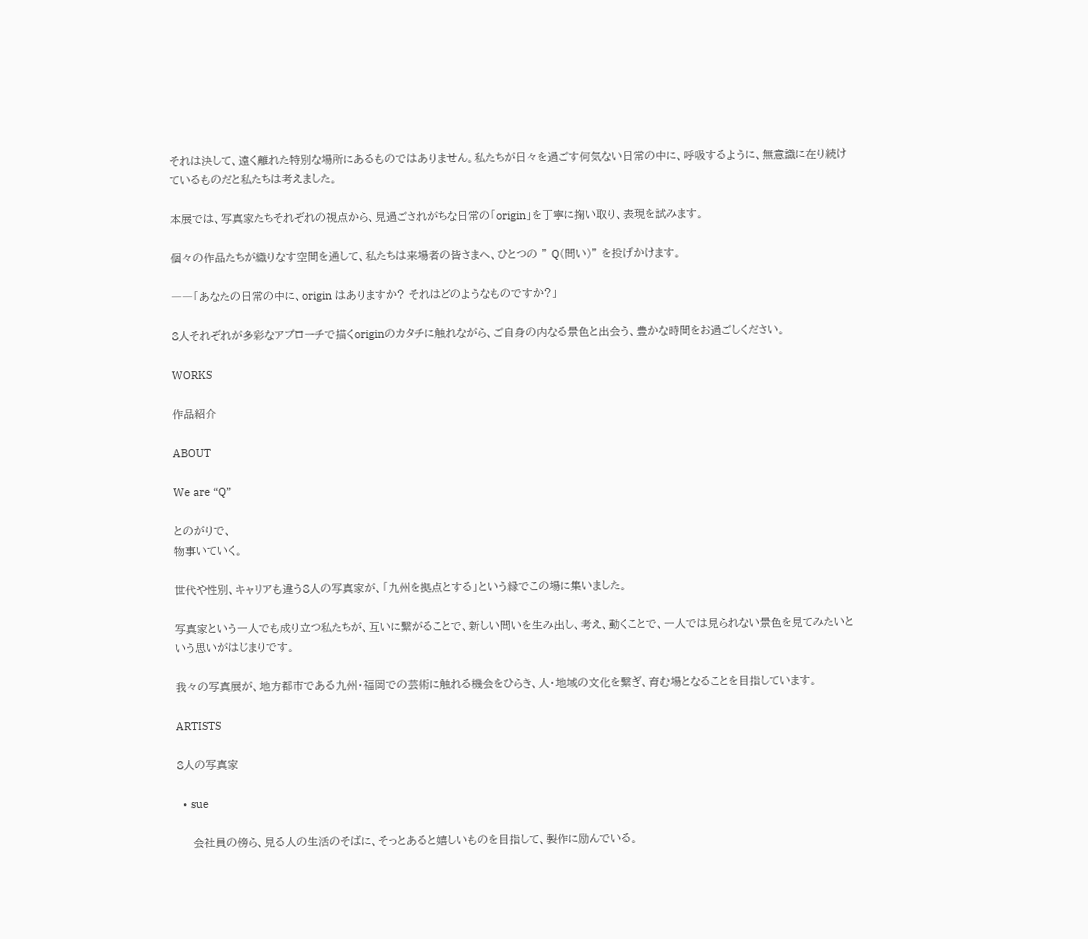それは決して、遠く離れた特別な場所にあるものではありません。私たちが日々を過ごす何気ない日常の中に、呼吸するように、無意識に在り続けているものだと私たちは考えました。

本展では、写真家たちそれぞれの視点から、見過ごされがちな日常の「origin」を丁寧に掬い取り、表現を試みます。

個々の作品たちが織りなす空間を通して、私たちは来場者の皆さまへ、ひとつの ” Q(問い)” を投げかけます。

――「あなたの日常の中に、origin はありますか? それはどのようなものですか?」

8人それぞれが多彩なアプローチで描くoriginのカタチに触れながら、ご自身の内なる景色と出会う、豊かな時間をお過ごしください。

WORKS

作品紹介

ABOUT

We are “Q”

とのがりで、
物事いていく。

世代や性別、キャリアも違う8人の写真家が、「九州を拠点とする」という縁でこの場に集いました。

写真家という一人でも成り立つ私たちが、互いに繋がることで、新しい問いを生み出し、考え、動くことで、一人では見られない景色を見てみたいという思いがはじまりです。

我々の写真展が、地方都市である九州・福岡での芸術に触れる機会をひらき、人・地域の文化を繋ぎ、育む場となることを目指しています。

ARTISTS

8人の写真家

  • sue

    会社員の傍ら、見る人の生活のそばに、そっとあると嬉しいものを目指して、製作に励んでいる。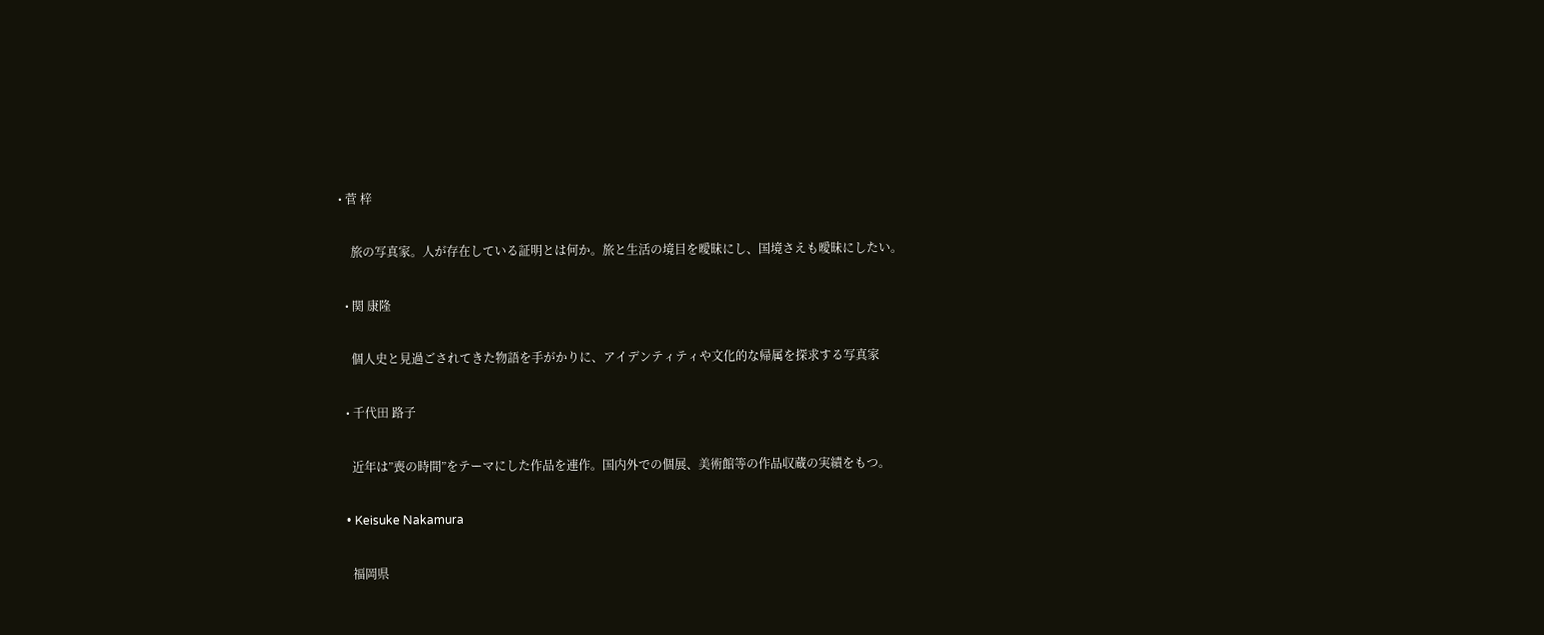• 菅 梓

    旅の写真家。人が存在している証明とは何か。旅と生活の境目を曖昧にし、国境さえも曖昧にしたい。

  • 関 康隆

    個人史と見過ごされてきた物語を手がかりに、アイデンティティや文化的な帰属を探求する写真家

  • 千代田 路子

    近年は”喪の時間”をテーマにした作品を連作。国内外での個展、美術館等の作品収蔵の実績をもつ。

  • Keisuke Nakamura

    福岡県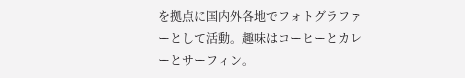を拠点に国内外各地でフォトグラファーとして活動。趣味はコーヒーとカレーとサーフィン。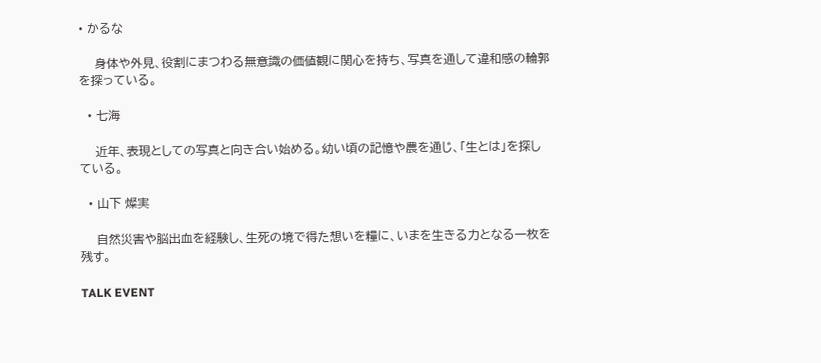• かるな

    身体や外見、役割にまつわる無意識の価値観に関心を持ち、写真を通して違和感の輪郭を探っている。

  • 七海

    近年、表現としての写真と向き合い始める。幼い頃の記憶や農を通じ、「生とは」を探している。

  • 山下 燦実

    自然災害や脳出血を経験し、生死の境で得た想いを糧に、いまを生きる力となる一枚を残す。

TALK EVENT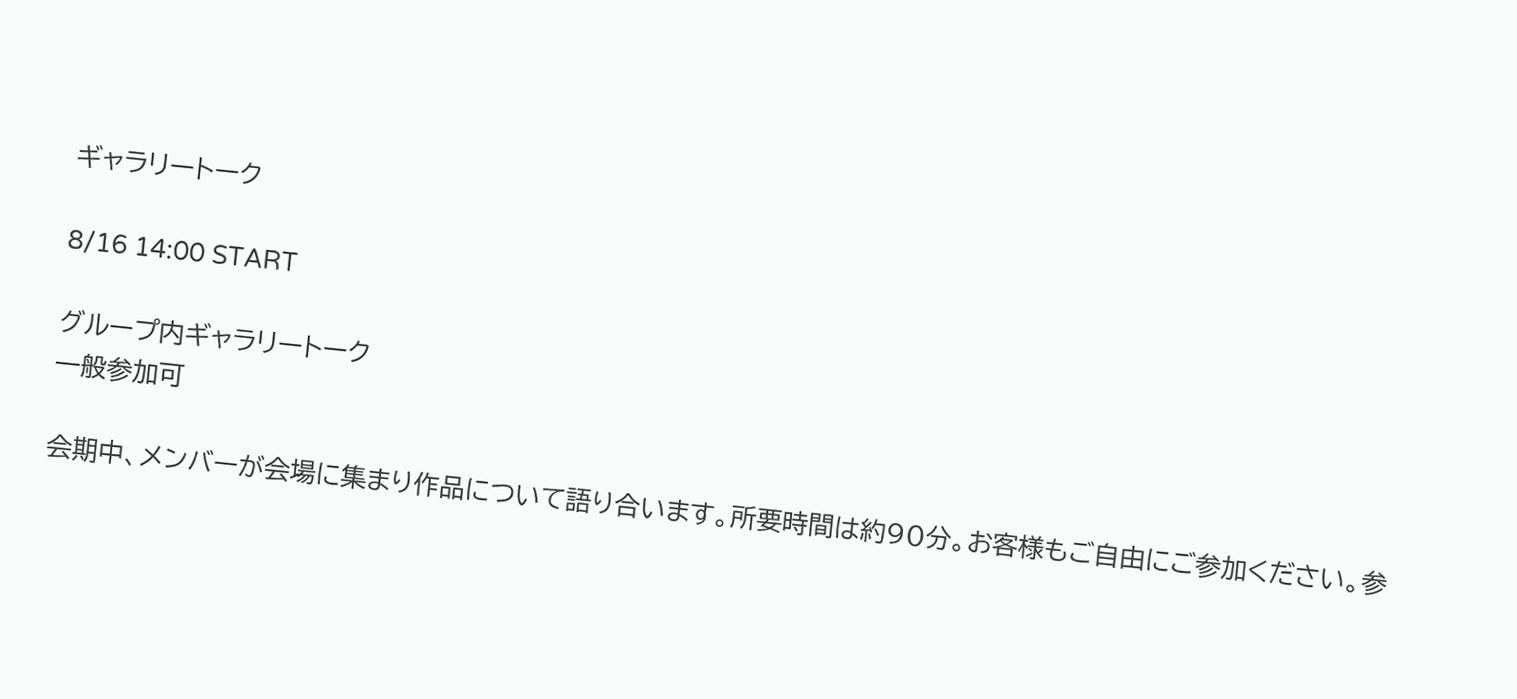ギャラリートーク

8/16 14:00 START

グループ内ギャラリートーク
一般参加可

会期中、メンバーが会場に集まり作品について語り合います。所要時間は約90分。お客様もご自由にご参加ください。参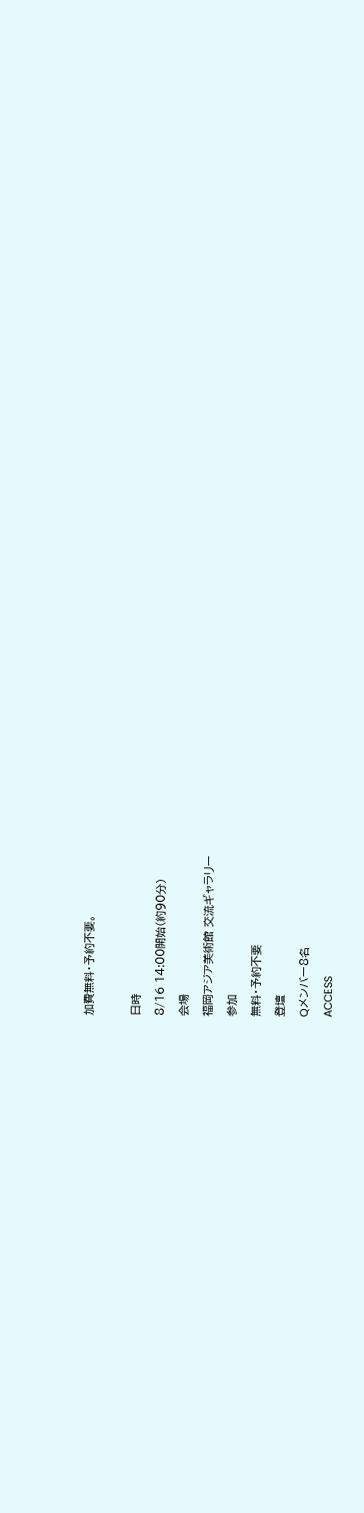加費無料・予約不要。

日時
8/16 14:00開始(約90分)
会場
福岡アジア美術館 交流ギャラリー
参加
無料・予約不要
登壇
Qメンバー8名
ACCESS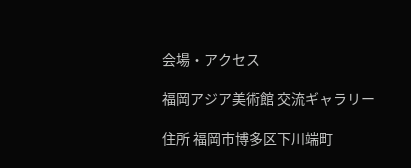会場・アクセス

福岡アジア美術館 交流ギャラリー

住所 福岡市博多区下川端町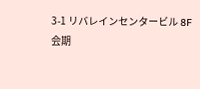3-1 リバレインセンタービル 8F
会期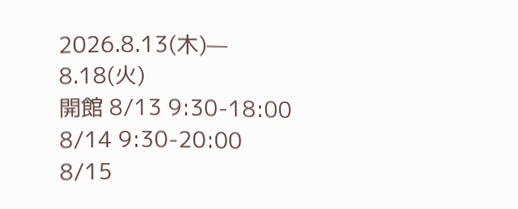2026.8.13(木)— 8.18(火)
開館 8/13 9:30-18:00
8/14 9:30-20:00
8/15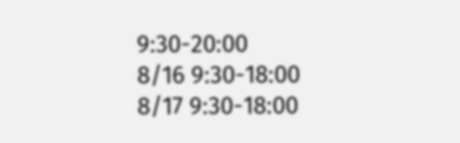9:30-20:00
8/16 9:30-18:00
8/17 9:30-18:00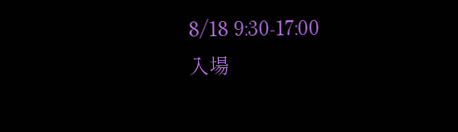8/18 9:30-17:00
入場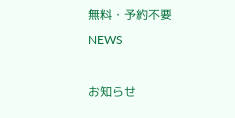無料・予約不要
NEWS

お知らせ